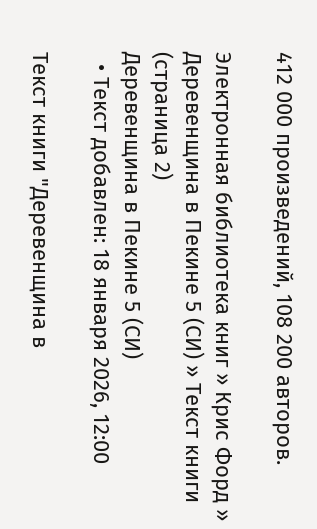412 000 произведений, 108 200 авторов.

Электронная библиотека книг » Крис Форд » Деревенщина в Пекине 5 (СИ) » Текст книги (страница 2)
Деревенщина в Пекине 5 (СИ)
  • Текст добавлен: 18 января 2026, 12:00

Текст книги "Деревенщина в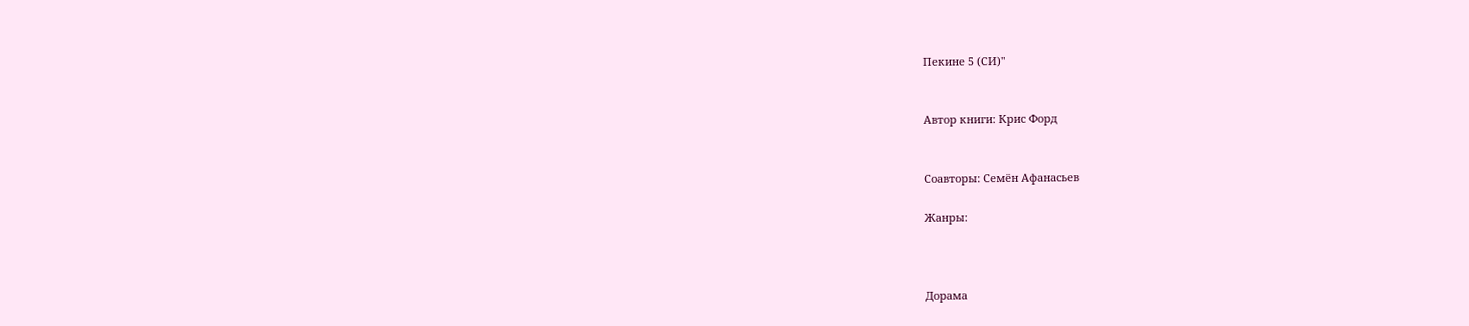Пекине 5 (СИ)"


Автор книги: Крис Форд


Соавторы: Семён Афанасьев

Жанры:



Дорама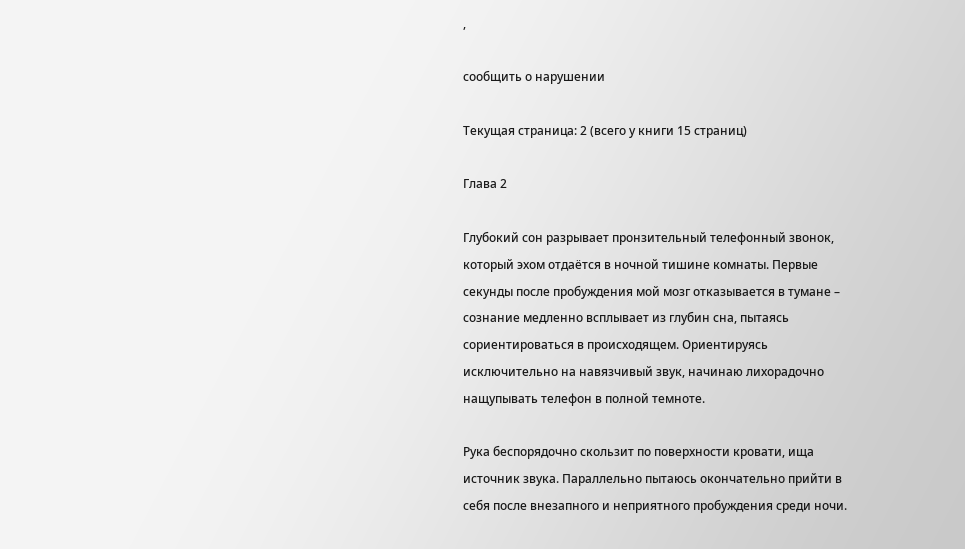,

сообщить о нарушении

Текущая страница: 2 (всего у книги 15 страниц)

Глава 2

Глубокий сон разрывает пронзительный телефонный звонок, который эхом отдаётся в ночной тишине комнаты. Первые секунды после пробуждения мой мозг отказывается в тумане – сознание медленно всплывает из глубин сна, пытаясь сориентироваться в происходящем. Ориентируясь исключительно на навязчивый звук, начинаю лихорадочно нащупывать телефон в полной темноте.

Рука беспорядочно скользит по поверхности кровати, ища источник звука. Параллельно пытаюсь окончательно прийти в себя после внезапного и неприятного пробуждения среди ночи.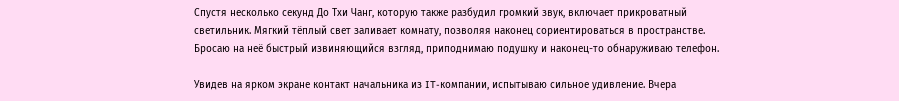Спустя несколько секунд До Тхи Чанг, которую также разбудил громкий звук, включает прикроватный светильник. Мягкий тёплый свет заливает комнату, позволяя наконец сориентироваться в пространстве. Бросаю на неё быстрый извиняющийся взгляд, приподнимаю подушку и наконец-то обнаруживаю телефон.

Увидев на ярком экране контакт начальника из IT-компании, испытываю сильное удивление. Вчера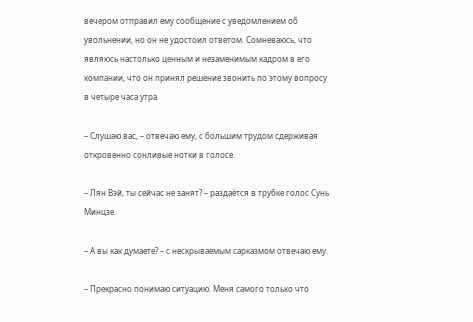вечером отправил ему сообщение с уведомлением об увольнении, но он не удостоил ответом. Сомневаюсь, что являюсь настолько ценным и незаменимым кадром в его компании, что он принял решение звонить по этому вопросу в четыре часа утра.

– Слушаю вас, – отвечаю ему, с большим трудом сдерживая откровенно сонливые нотки в голосе.

– Лян Вэй, ты сейчас не занят? – раздаётся в трубке голос Сунь Минцзе.

– А вы как думаете? – с нескрываемым сарказмом отвечаю ему.

– Прекрасно понимаю ситуацию. Меня самого только что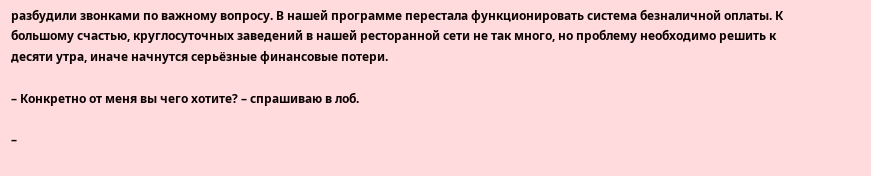разбудили звонками по важному вопросу. В нашей программе перестала функционировать система безналичной оплаты. К большому счастью, круглосуточных заведений в нашей ресторанной сети не так много, но проблему необходимо решить к десяти утра, иначе начнутся серьёзные финансовые потери.

– Конкретно от меня вы чего хотите? – спрашиваю в лоб.

–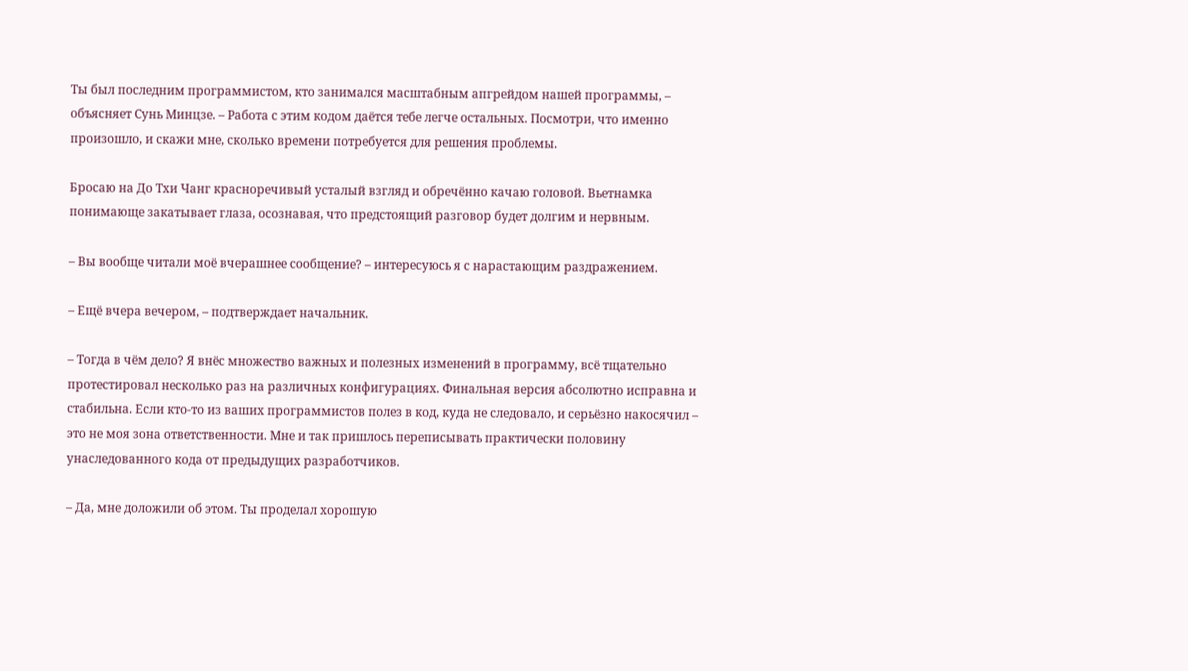Ты был последним программистом, кто занимался масштабным апгрейдом нашей программы, – объясняет Сунь Минцзе. – Работа с этим кодом даётся тебе легче остальных. Посмотри, что именно произошло, и скажи мне, сколько времени потребуется для решения проблемы.

Бросаю на До Тхи Чанг красноречивый усталый взгляд и обречённо качаю головой. Вьетнамка понимающе закатывает глаза, осознавая, что предстоящий разговор будет долгим и нервным.

– Вы вообще читали моё вчерашнее сообщение? – интересуюсь я с нарастающим раздражением.

– Ещё вчера вечером, – подтверждает начальник.

– Тогда в чём дело? Я внёс множество важных и полезных изменений в программу, всё тщательно протестировал несколько раз на различных конфигурациях. Финальная версия абсолютно исправна и стабильна. Если кто-то из ваших программистов полез в код, куда не следовало, и серьёзно накосячил – это не моя зона ответственности. Мне и так пришлось переписывать практически половину унаследованного кода от предыдущих разработчиков.

– Да, мне доложили об этом. Ты проделал хорошую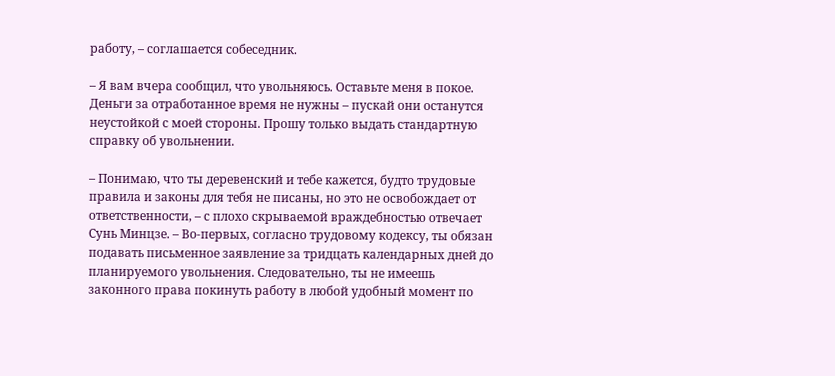работу, – соглашается собеседник.

– Я вам вчера сообщил, что увольняюсь. Оставьте меня в покое. Деньги за отработанное время не нужны – пускай они останутся неустойкой с моей стороны. Прошу только выдать стандартную справку об увольнении.

– Понимаю, что ты деревенский и тебе кажется, будто трудовые правила и законы для тебя не писаны, но это не освобождает от ответственности, – с плохо скрываемой враждебностью отвечает Сунь Минцзе. – Во-первых, согласно трудовому кодексу, ты обязан подавать письменное заявление за тридцать календарных дней до планируемого увольнения. Следовательно, ты не имеешь законного права покинуть работу в любой удобный момент по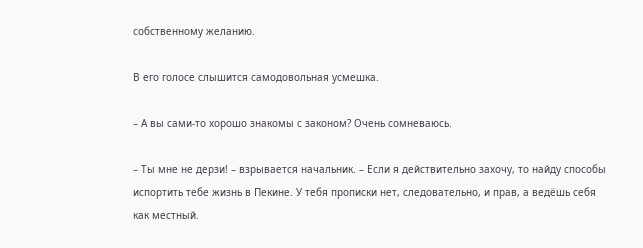собственному желанию.

В его голосе слышится самодовольная усмешка.

– А вы сами-то хорошо знакомы с законом? Очень сомневаюсь.

– Ты мне не дерзи! – взрывается начальник. – Если я действительно захочу, то найду способы испортить тебе жизнь в Пекине. У тебя прописки нет, следовательно, и прав, а ведёшь себя как местный.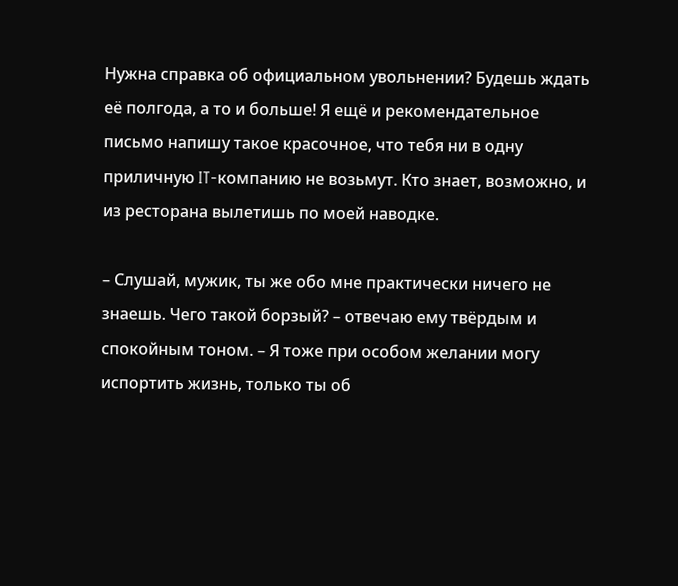Нужна справка об официальном увольнении? Будешь ждать её полгода, а то и больше! Я ещё и рекомендательное письмо напишу такое красочное, что тебя ни в одну приличную IT-компанию не возьмут. Кто знает, возможно, и из ресторана вылетишь по моей наводке.

– Слушай, мужик, ты же обо мне практически ничего не знаешь. Чего такой борзый? – отвечаю ему твёрдым и спокойным тоном. – Я тоже при особом желании могу испортить жизнь, только ты об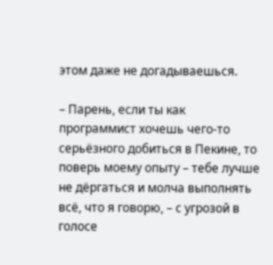этом даже не догадываешься.

– Парень, если ты как программист хочешь чего-то серьёзного добиться в Пекине, то поверь моему опыту – тебе лучше не дёргаться и молча выполнять всё, что я говорю, – с угрозой в голосе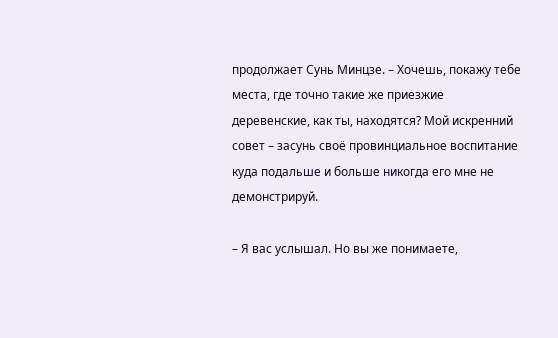продолжает Сунь Минцзе. – Хочешь, покажу тебе места, где точно такие же приезжие деревенские, как ты, находятся? Мой искренний совет – засунь своё провинциальное воспитание куда подальше и больше никогда его мне не демонстрируй.

– Я вас услышал. Но вы же понимаете,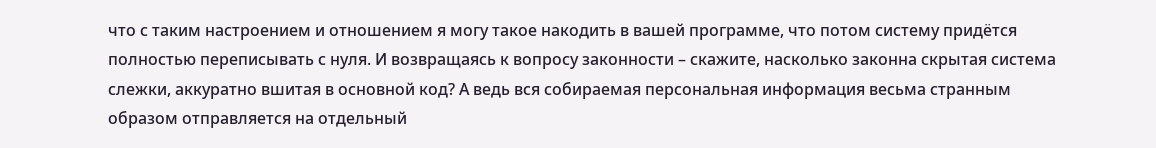что с таким настроением и отношением я могу такое накодить в вашей программе, что потом систему придётся полностью переписывать с нуля. И возвращаясь к вопросу законности – скажите, насколько законна скрытая система слежки, аккуратно вшитая в основной код? А ведь вся собираемая персональная информация весьма странным образом отправляется на отдельный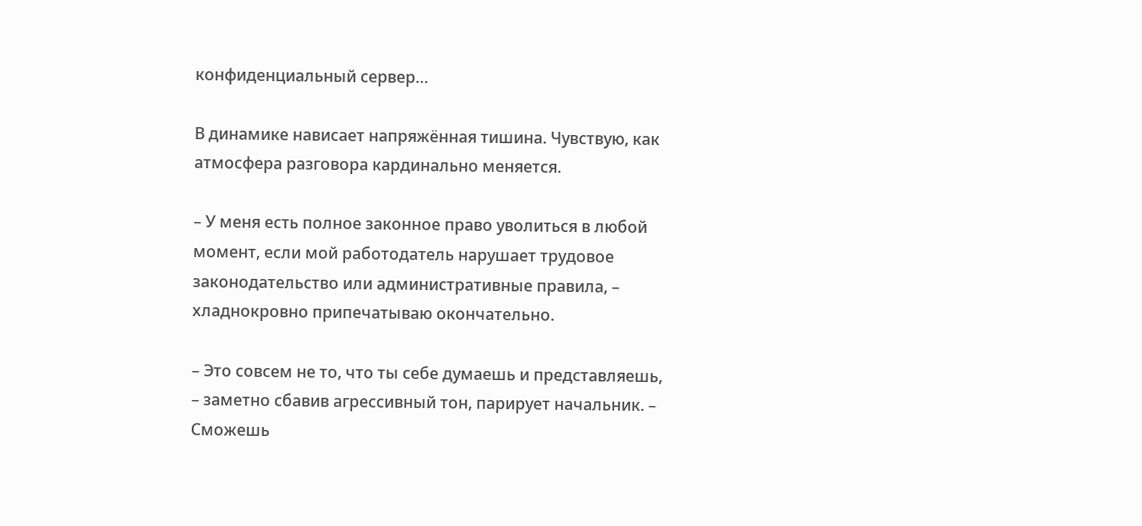конфиденциальный сервер…

В динамике нависает напряжённая тишина. Чувствую, как атмосфера разговора кардинально меняется.

– У меня есть полное законное право уволиться в любой момент, если мой работодатель нарушает трудовое законодательство или административные правила, – хладнокровно припечатываю окончательно.

– Это совсем не то, что ты себе думаешь и представляешь, – заметно сбавив агрессивный тон, парирует начальник. – Сможешь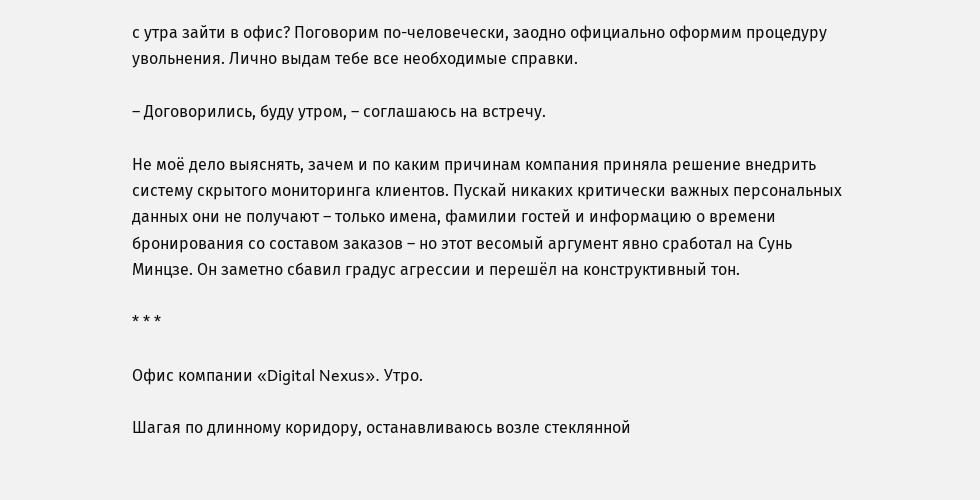с утра зайти в офис? Поговорим по-человечески, заодно официально оформим процедуру увольнения. Лично выдам тебе все необходимые справки.

– Договорились, буду утром, – соглашаюсь на встречу.

Не моё дело выяснять, зачем и по каким причинам компания приняла решение внедрить систему скрытого мониторинга клиентов. Пускай никаких критически важных персональных данных они не получают – только имена, фамилии гостей и информацию о времени бронирования со составом заказов – но этот весомый аргумент явно сработал на Сунь Минцзе. Он заметно сбавил градус агрессии и перешёл на конструктивный тон.

* * *

Офис компании «Digital Nexus». Утро.

Шагая по длинному коридору, останавливаюсь возле стеклянной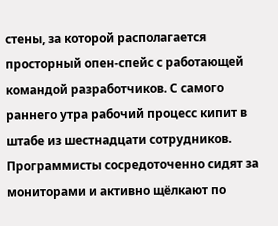стены, за которой располагается просторный опен-спейс с работающей командой разработчиков. С самого раннего утра рабочий процесс кипит в штабе из шестнадцати сотрудников. Программисты сосредоточенно сидят за мониторами и активно щёлкают по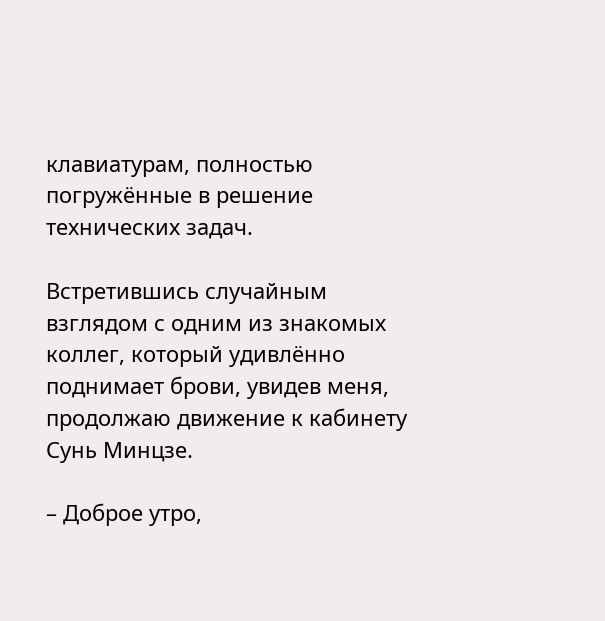клавиатурам, полностью погружённые в решение технических задач.

Встретившись случайным взглядом с одним из знакомых коллег, который удивлённо поднимает брови, увидев меня, продолжаю движение к кабинету Сунь Минцзе.

– Доброе утро,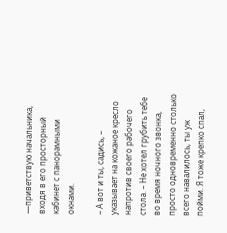—приветствую начальника, входя в его просторный кабинет с панорамными окнами.

– А вот и ты, садись, – указывает на кожаное кресло напротив своего рабочего стола. – Не хотел грубить тебе во время ночного звонка, просто одновременно столько всего навалилось, ты уж пойми. Я тоже крепко спал,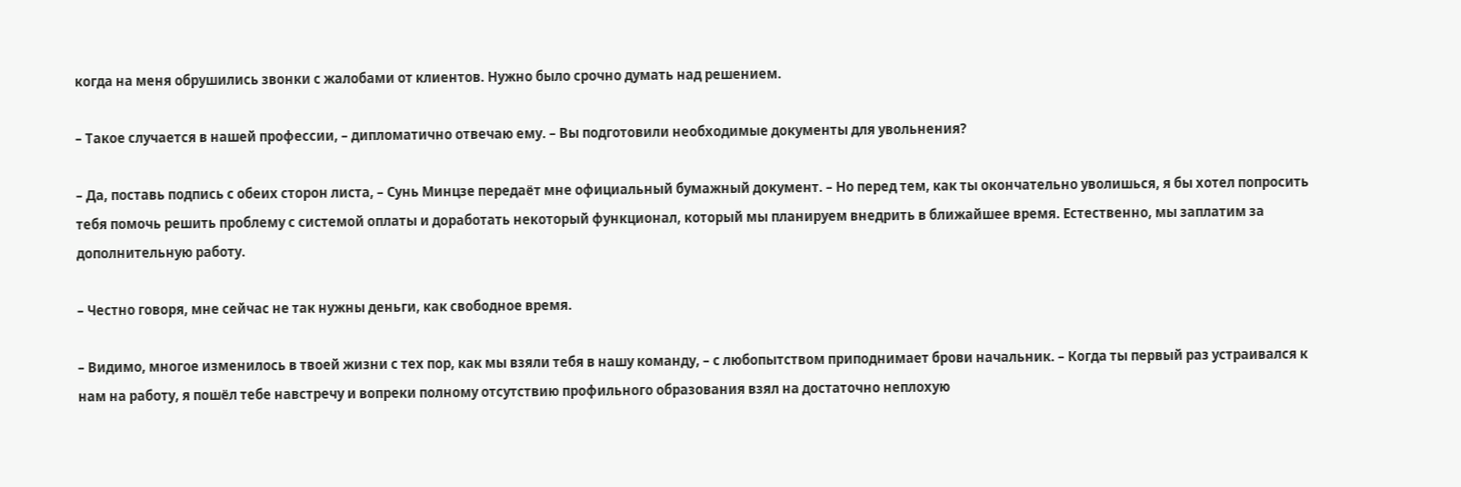когда на меня обрушились звонки с жалобами от клиентов. Нужно было срочно думать над решением.

– Такое случается в нашей профессии, – дипломатично отвечаю ему. – Вы подготовили необходимые документы для увольнения?

– Да, поставь подпись с обеих сторон листа, – Сунь Минцзе передаёт мне официальный бумажный документ. – Но перед тем, как ты окончательно уволишься, я бы хотел попросить тебя помочь решить проблему с системой оплаты и доработать некоторый функционал, который мы планируем внедрить в ближайшее время. Естественно, мы заплатим за дополнительную работу.

– Честно говоря, мне сейчас не так нужны деньги, как свободное время.

– Видимо, многое изменилось в твоей жизни с тех пор, как мы взяли тебя в нашу команду, – с любопытством приподнимает брови начальник. – Когда ты первый раз устраивался к нам на работу, я пошёл тебе навстречу и вопреки полному отсутствию профильного образования взял на достаточно неплохую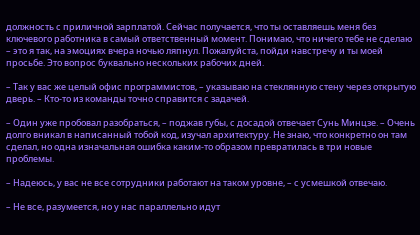должность с приличной зарплатой. Сейчас получается, что ты оставляешь меня без ключевого работника в самый ответственный момент. Понимаю, что ничего тебе не сделаю – это я так, на эмоциях вчера ночью ляпнул. Пожалуйста, пойди навстречу и ты моей просьбе. Это вопрос буквально нескольких рабочих дней.

– Так у вас же целый офис программистов, – указываю на стеклянную стену через открытую дверь. – Кто-то из команды точно справится с задачей.

– Один уже пробовал разобраться, – поджав губы, с досадой отвечает Сунь Минцзе. – Очень долго вникал в написанный тобой код, изучал архитектуру. Не знаю, что конкретно он там сделал, но одна изначальная ошибка каким-то образом превратилась в три новые проблемы.

– Надеюсь, у вас не все сотрудники работают на таком уровне, – с усмешкой отвечаю.

– Не все, разумеется, но у нас параллельно идут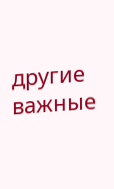другие важные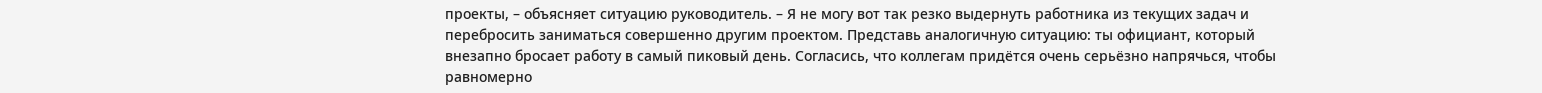проекты, – объясняет ситуацию руководитель. – Я не могу вот так резко выдернуть работника из текущих задач и перебросить заниматься совершенно другим проектом. Представь аналогичную ситуацию: ты официант, который внезапно бросает работу в самый пиковый день. Согласись, что коллегам придётся очень серьёзно напрячься, чтобы равномерно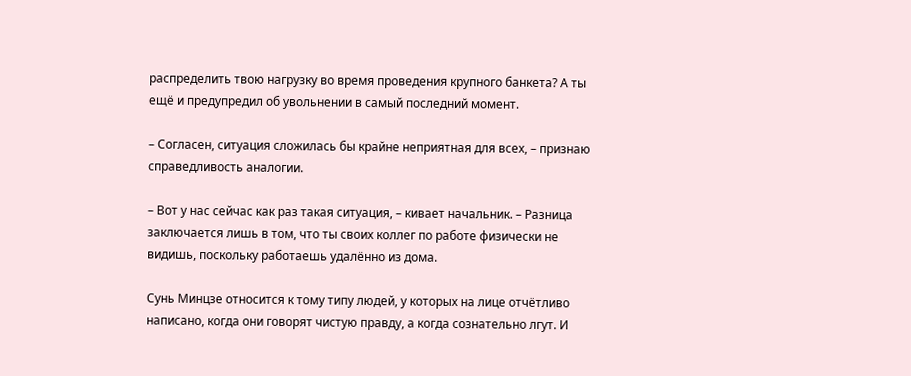распределить твою нагрузку во время проведения крупного банкета? А ты ещё и предупредил об увольнении в самый последний момент.

– Согласен, ситуация сложилась бы крайне неприятная для всех, – признаю справедливость аналогии.

– Вот у нас сейчас как раз такая ситуация, – кивает начальник. – Разница заключается лишь в том, что ты своих коллег по работе физически не видишь, поскольку работаешь удалённо из дома.

Сунь Минцзе относится к тому типу людей, у которых на лице отчётливо написано, когда они говорят чистую правду, а когда сознательно лгут. И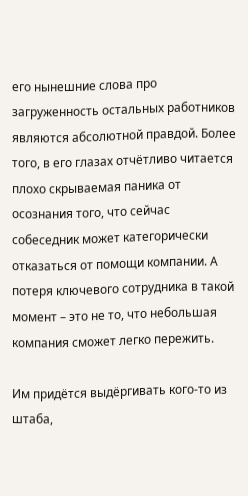его нынешние слова про загруженность остальных работников являются абсолютной правдой. Более того, в его глазах отчётливо читается плохо скрываемая паника от осознания того, что сейчас собеседник может категорически отказаться от помощи компании. А потеря ключевого сотрудника в такой момент – это не то, что небольшая компания сможет легко пережить.

Им придётся выдёргивать кого-то из штаба,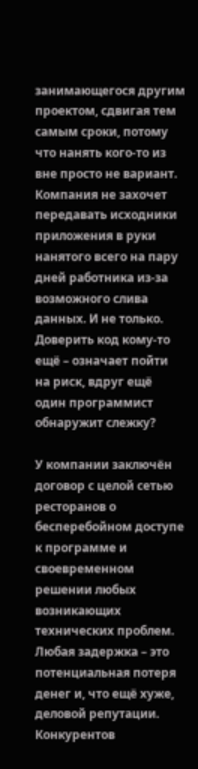занимающегося другим проектом, сдвигая тем самым сроки, потому что нанять кого-то из вне просто не вариант. Компания не захочет передавать исходники приложения в руки нанятого всего на пару дней работника из-за возможного слива данных. И не только. Доверить код кому-то ещё – означает пойти на риск, вдруг ещё один программист обнаружит слежку?

У компании заключён договор с целой сетью ресторанов о бесперебойном доступе к программе и своевременном решении любых возникающих технических проблем. Любая задержка – это потенциальная потеря денег и, что ещё хуже, деловой репутации. Конкурентов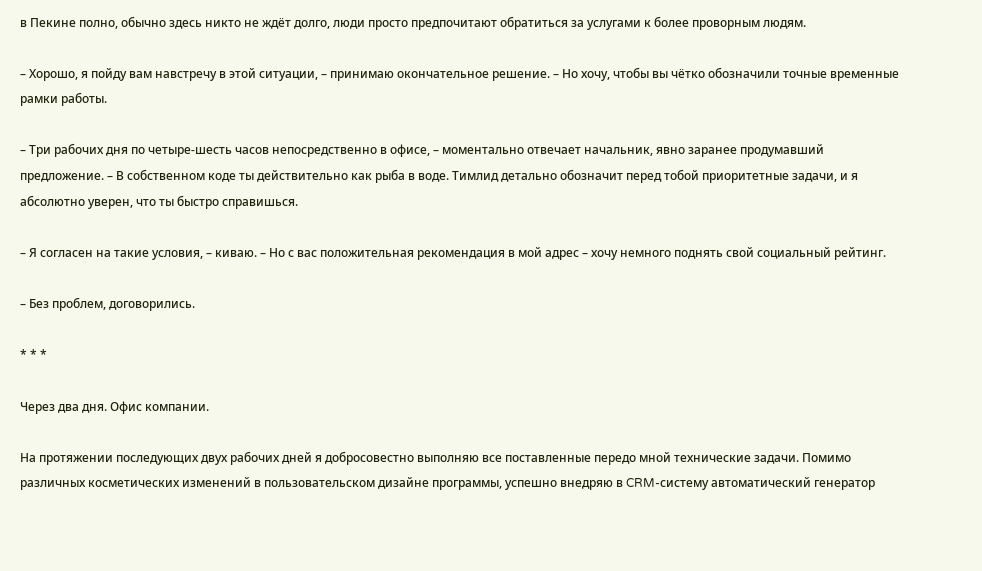в Пекине полно, обычно здесь никто не ждёт долго, люди просто предпочитают обратиться за услугами к более проворным людям.

– Хорошо, я пойду вам навстречу в этой ситуации, – принимаю окончательное решение. – Но хочу, чтобы вы чётко обозначили точные временные рамки работы.

– Три рабочих дня по четыре-шесть часов непосредственно в офисе, – моментально отвечает начальник, явно заранее продумавший предложение. – В собственном коде ты действительно как рыба в воде. Тимлид детально обозначит перед тобой приоритетные задачи, и я абсолютно уверен, что ты быстро справишься.

– Я согласен на такие условия, – киваю. – Но с вас положительная рекомендация в мой адрес – хочу немного поднять свой социальный рейтинг.

– Без проблем, договорились.

* * *

Через два дня. Офис компании.

На протяжении последующих двух рабочих дней я добросовестно выполняю все поставленные передо мной технические задачи. Помимо различных косметических изменений в пользовательском дизайне программы, успешно внедряю в CRM-систему автоматический генератор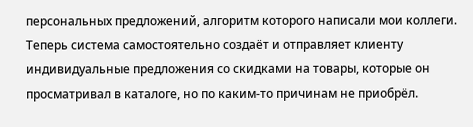персональных предложений, алгоритм которого написали мои коллеги. Теперь система самостоятельно создаёт и отправляет клиенту индивидуальные предложения со скидками на товары, которые он просматривал в каталоге, но по каким-то причинам не приобрёл.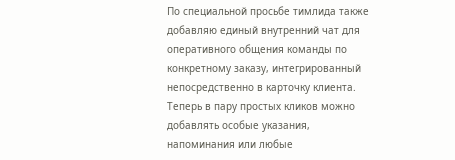По специальной просьбе тимлида также добавляю единый внутренний чат для оперативного общения команды по конкретному заказу, интегрированный непосредственно в карточку клиента. Теперь в пару простых кликов можно добавлять особые указания, напоминания или любые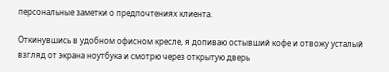персональные заметки о предпочтениях клиента.

Откинувшись в удобном офисном кресле, я допиваю остывший кофе и отвожу усталый взгляд от экрана ноутбука и смотрю через открытую дверь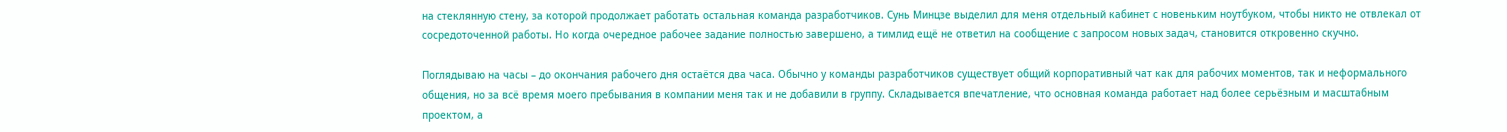на стеклянную стену, за которой продолжает работать остальная команда разработчиков. Сунь Минцзе выделил для меня отдельный кабинет с новеньким ноутбуком, чтобы никто не отвлекал от сосредоточенной работы. Но когда очередное рабочее задание полностью завершено, а тимлид ещё не ответил на сообщение с запросом новых задач, становится откровенно скучно.

Поглядываю на часы – до окончания рабочего дня остаётся два часа. Обычно у команды разработчиков существует общий корпоративный чат как для рабочих моментов, так и неформального общения, но за всё время моего пребывания в компании меня так и не добавили в группу. Складывается впечатление, что основная команда работает над более серьёзным и масштабным проектом, а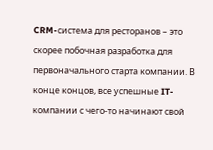CRM-система для ресторанов – это скорее побочная разработка для первоначального старта компании. В конце концов, все успешные IT-компании с чего-то начинают свой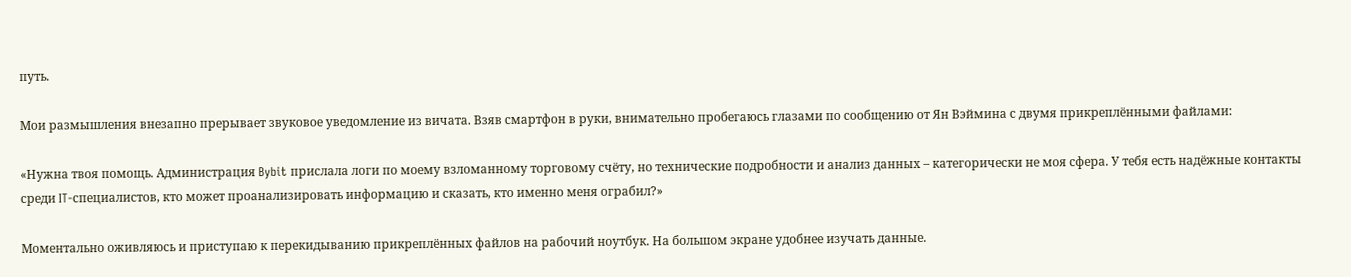путь.

Мои размышления внезапно прерывает звуковое уведомление из вичата. Взяв смартфон в руки, внимательно пробегаюсь глазами по сообщению от Ян Вэймина с двумя прикреплёнными файлами:

«Нужна твоя помощь. Администрация Bybit прислала логи по моему взломанному торговому счёту, но технические подробности и анализ данных – категорически не моя сфера. У тебя есть надёжные контакты среди IT-специалистов, кто может проанализировать информацию и сказать, кто именно меня ограбил?»

Моментально оживляюсь и приступаю к перекидыванию прикреплённых файлов на рабочий ноутбук. На большом экране удобнее изучать данные.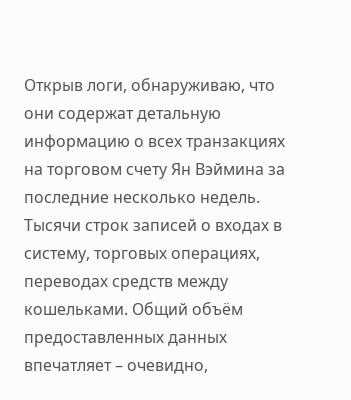Открыв логи, обнаруживаю, что они содержат детальную информацию о всех транзакциях на торговом счету Ян Вэймина за последние несколько недель. Тысячи строк записей о входах в систему, торговых операциях, переводах средств между кошельками. Общий объём предоставленных данных впечатляет – очевидно,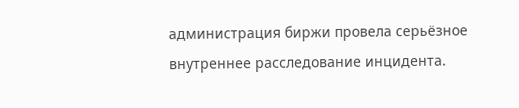администрация биржи провела серьёзное внутреннее расследование инцидента.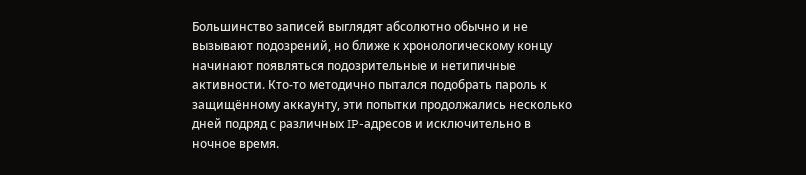Большинство записей выглядят абсолютно обычно и не вызывают подозрений, но ближе к хронологическому концу начинают появляться подозрительные и нетипичные активности. Кто-то методично пытался подобрать пароль к защищённому аккаунту, эти попытки продолжались несколько дней подряд с различных IP-адресов и исключительно в ночное время.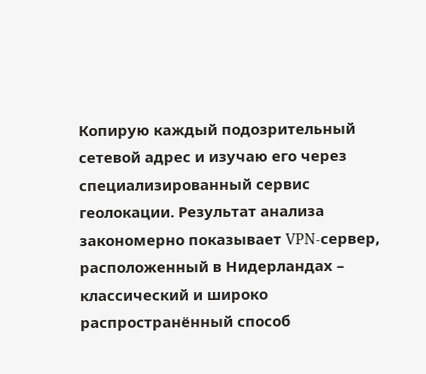Копирую каждый подозрительный сетевой адрес и изучаю его через специализированный сервис геолокации. Результат анализа закономерно показывает VPN-сервер, расположенный в Нидерландах – классический и широко распространённый способ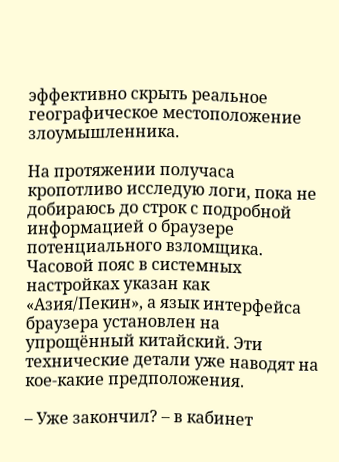эффективно скрыть реальное географическое местоположение злоумышленника.

На протяжении получаса кропотливо исследую логи, пока не добираюсь до строк с подробной информацией о браузере потенциального взломщика. Часовой пояс в системных настройках указан как «Азия/Пекин», а язык интерфейса браузера установлен на упрощённый китайский. Эти технические детали уже наводят на кое-какие предположения.

– Уже закончил? – в кабинет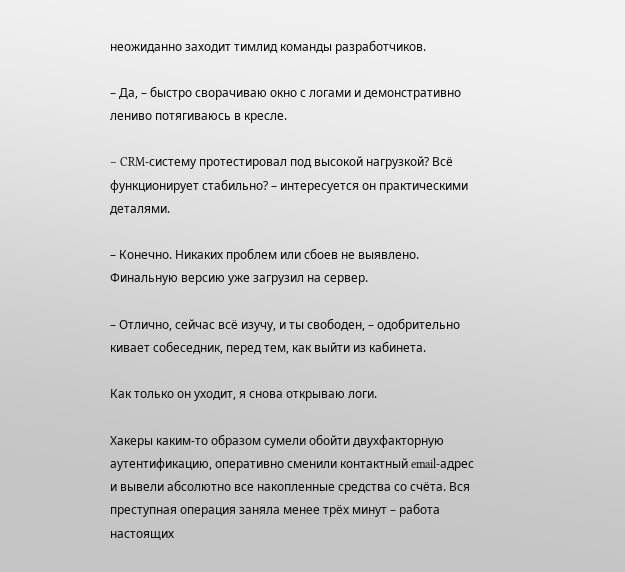неожиданно заходит тимлид команды разработчиков.

– Да, – быстро сворачиваю окно с логами и демонстративно лениво потягиваюсь в кресле.

– CRM-систему протестировал под высокой нагрузкой? Всё функционирует стабильно? – интересуется он практическими деталями.

– Конечно. Никаких проблем или сбоев не выявлено. Финальную версию уже загрузил на сервер.

– Отлично, сейчас всё изучу, и ты свободен, – одобрительно кивает собеседник, перед тем, как выйти из кабинета.

Как только он уходит, я снова открываю логи.

Хакеры каким-то образом сумели обойти двухфакторную аутентификацию, оперативно сменили контактный email-адрес и вывели абсолютно все накопленные средства со счёта. Вся преступная операция заняла менее трёх минут – работа настоящих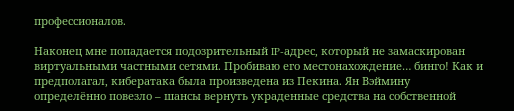профессионалов.

Наконец мне попадается подозрительный IP-адрес, который не замаскирован виртуальными частными сетями. Пробиваю его местонахождение… бинго! Как и предполагал, кибератака была произведена из Пекина. Ян Вэймину определённо повезло – шансы вернуть украденные средства на собственной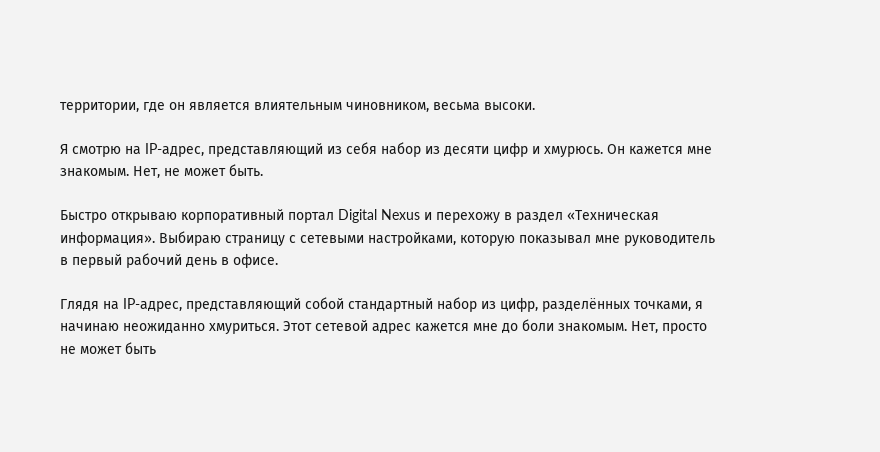территории, где он является влиятельным чиновником, весьма высоки.

Я смотрю на IP-адрес, представляющий из себя набор из десяти цифр и хмурюсь. Он кажется мне знакомым. Нет, не может быть.

Быстро открываю корпоративный портал Digital Nexus и перехожу в раздел «Техническая информация». Выбираю страницу с сетевыми настройками, которую показывал мне руководитель в первый рабочий день в офисе.

Глядя на IP-адрес, представляющий собой стандартный набор из цифр, разделённых точками, я начинаю неожиданно хмуриться. Этот сетевой адрес кажется мне до боли знакомым. Нет, просто не может быть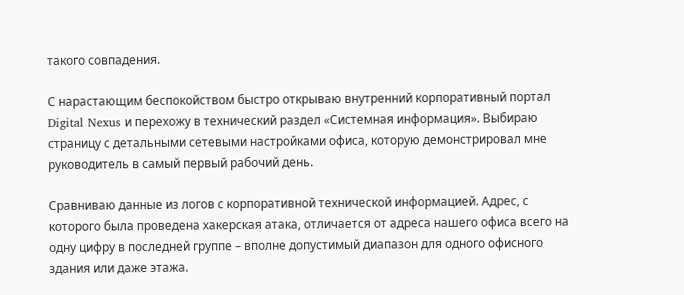такого совпадения.

С нарастающим беспокойством быстро открываю внутренний корпоративный портал Digital Nexus и перехожу в технический раздел «Системная информация». Выбираю страницу с детальными сетевыми настройками офиса, которую демонстрировал мне руководитель в самый первый рабочий день.

Сравниваю данные из логов с корпоративной технической информацией. Адрес, с которого была проведена хакерская атака, отличается от адреса нашего офиса всего на одну цифру в последней группе – вполне допустимый диапазон для одного офисного здания или даже этажа.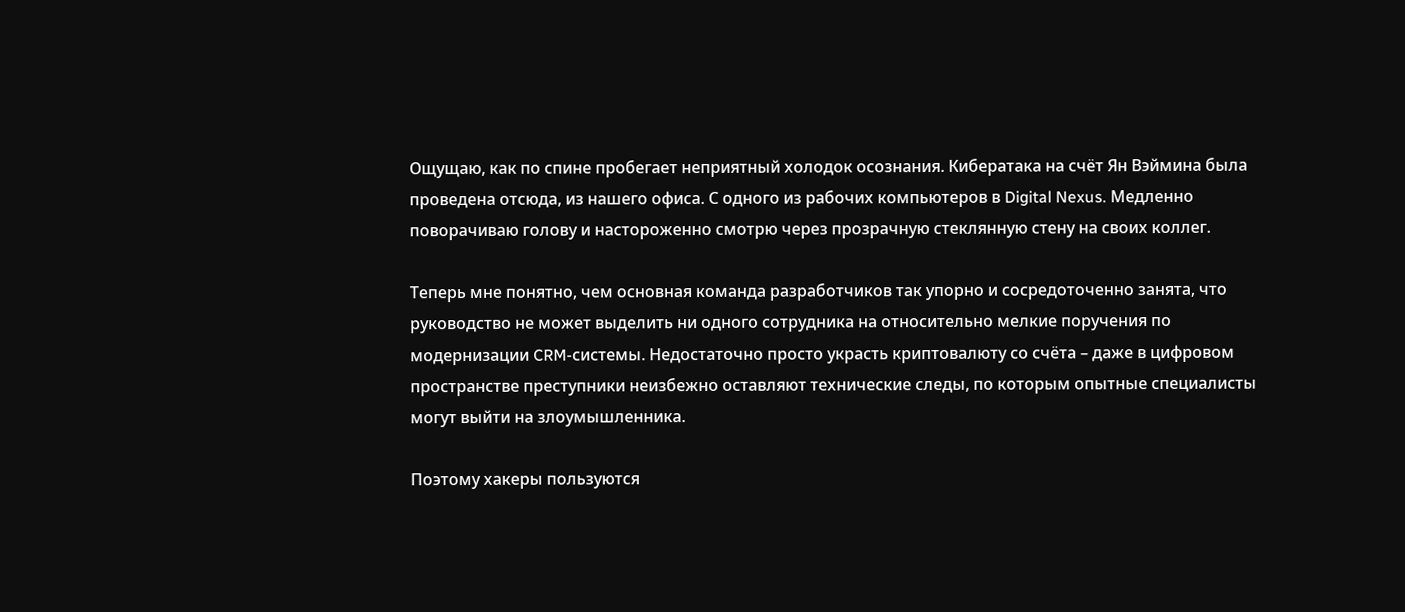Ощущаю, как по спине пробегает неприятный холодок осознания. Кибератака на счёт Ян Вэймина была проведена отсюда, из нашего офиса. С одного из рабочих компьютеров в Digital Nexus. Медленно поворачиваю голову и настороженно смотрю через прозрачную стеклянную стену на своих коллег.

Теперь мне понятно, чем основная команда разработчиков так упорно и сосредоточенно занята, что руководство не может выделить ни одного сотрудника на относительно мелкие поручения по модернизации CRM-системы. Недостаточно просто украсть криптовалюту со счёта – даже в цифровом пространстве преступники неизбежно оставляют технические следы, по которым опытные специалисты могут выйти на злоумышленника.

Поэтому хакеры пользуются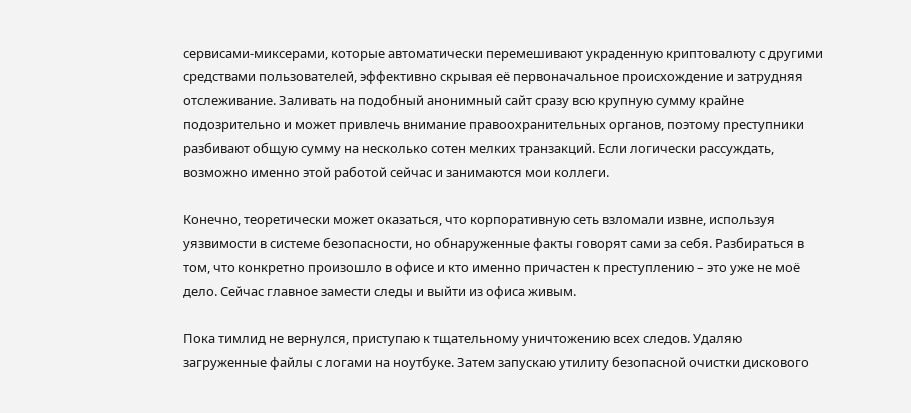сервисами-миксерами, которые автоматически перемешивают украденную криптовалюту с другими средствами пользователей, эффективно скрывая её первоначальное происхождение и затрудняя отслеживание. Заливать на подобный анонимный сайт сразу всю крупную сумму крайне подозрительно и может привлечь внимание правоохранительных органов, поэтому преступники разбивают общую сумму на несколько сотен мелких транзакций. Если логически рассуждать, возможно именно этой работой сейчас и занимаются мои коллеги.

Конечно, теоретически может оказаться, что корпоративную сеть взломали извне, используя уязвимости в системе безопасности, но обнаруженные факты говорят сами за себя. Разбираться в том, что конкретно произошло в офисе и кто именно причастен к преступлению – это уже не моё дело. Сейчас главное замести следы и выйти из офиса живым.

Пока тимлид не вернулся, приступаю к тщательному уничтожению всех следов. Удаляю загруженные файлы с логами на ноутбуке. Затем запускаю утилиту безопасной очистки дискового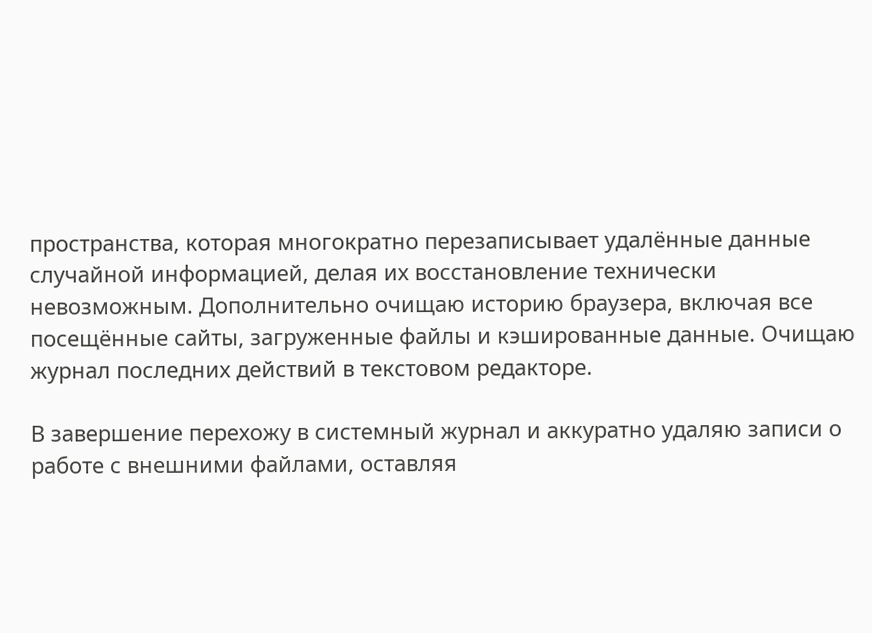пространства, которая многократно перезаписывает удалённые данные случайной информацией, делая их восстановление технически невозможным. Дополнительно очищаю историю браузера, включая все посещённые сайты, загруженные файлы и кэшированные данные. Очищаю журнал последних действий в текстовом редакторе.

В завершение перехожу в системный журнал и аккуратно удаляю записи о работе с внешними файлами, оставляя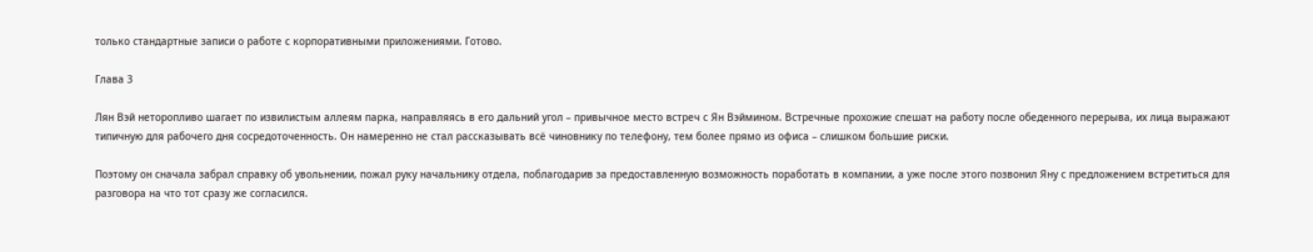только стандартные записи о работе с корпоративными приложениями. Готово.

Глава 3

Лян Вэй неторопливо шагает по извилистым аллеям парка, направляясь в его дальний угол – привычное место встреч с Ян Вэймином. Встречные прохожие спешат на работу после обеденного перерыва, их лица выражают типичную для рабочего дня сосредоточенность. Он намеренно не стал рассказывать всё чиновнику по телефону, тем более прямо из офиса – слишком большие риски.

Поэтому он сначала забрал справку об увольнении, пожал руку начальнику отдела, поблагодарив за предоставленную возможность поработать в компании, а уже после этого позвонил Яну с предложением встретиться для разговора на что тот сразу же согласился.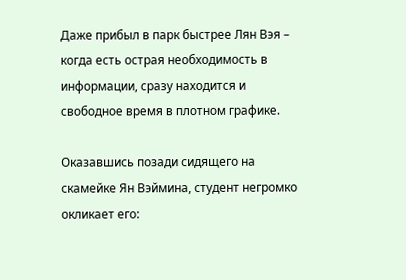Даже прибыл в парк быстрее Лян Вэя – когда есть острая необходимость в информации, сразу находится и свободное время в плотном графике.

Оказавшись позади сидящего на скамейке Ян Вэймина, студент негромко окликает его: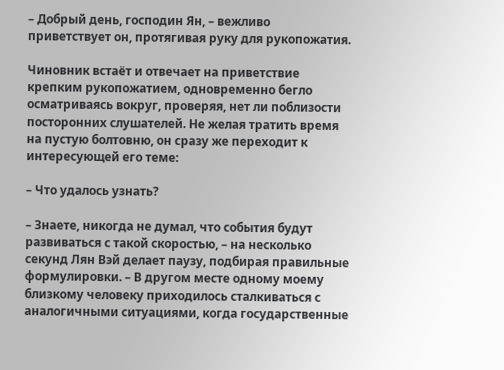– Добрый день, господин Ян, – вежливо приветствует он, протягивая руку для рукопожатия.

Чиновник встаёт и отвечает на приветствие крепким рукопожатием, одновременно бегло осматриваясь вокруг, проверяя, нет ли поблизости посторонних слушателей. Не желая тратить время на пустую болтовню, он сразу же переходит к интересующей его теме:

– Что удалось узнать?

– Знаете, никогда не думал, что события будут развиваться с такой скоростью, – на несколько секунд Лян Вэй делает паузу, подбирая правильные формулировки. – В другом месте одному моему близкому человеку приходилось сталкиваться с аналогичными ситуациями, когда государственные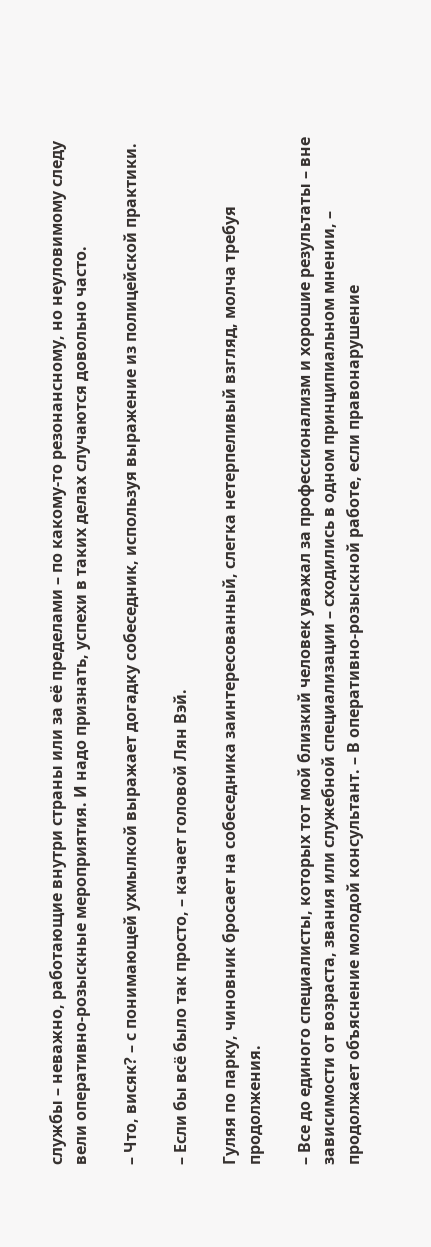службы – неважно, работающие внутри страны или за её пределами – по какому-то резонансному, но неуловимому следу вели оперативно-розыскные мероприятия. И надо признать, успехи в таких делах случаются довольно часто.

– Что, висяк? – с понимающей ухмылкой выражает догадку собеседник, используя выражение из полицейской практики.

– Если бы всё было так просто, – качает головой Лян Вэй.

Гуляя по парку, чиновник бросает на собеседника заинтересованный, слегка нетерпеливый взгляд, молча требуя продолжения.

– Все до единого специалисты, которых тот мой близкий человек уважал за профессионализм и хорошие результаты – вне зависимости от возраста, звания или служебной специализации – сходились в одном принципиальном мнении, – продолжает объяснение молодой консультант. – В оперативно-розыскной работе, если правонарушение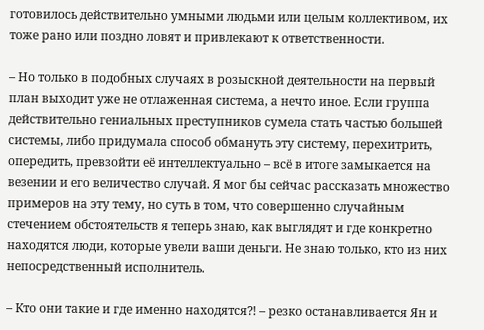готовилось действительно умными людьми или целым коллективом, их тоже рано или поздно ловят и привлекают к ответственности.

– Но только в подобных случаях в розыскной деятельности на первый план выходит уже не отлаженная система, а нечто иное. Если группа действительно гениальных преступников сумела стать частью большей системы, либо придумала способ обмануть эту систему, перехитрить, опередить, превзойти её интеллектуально – всё в итоге замыкается на везении и его величество случай. Я мог бы сейчас рассказать множество примеров на эту тему, но суть в том, что совершенно случайным стечением обстоятельств я теперь знаю, как выглядят и где конкретно находятся люди, которые увели ваши деньги. Не знаю только, кто из них непосредственный исполнитель.

– Кто они такие и где именно находятся⁈ – резко останавливается Ян и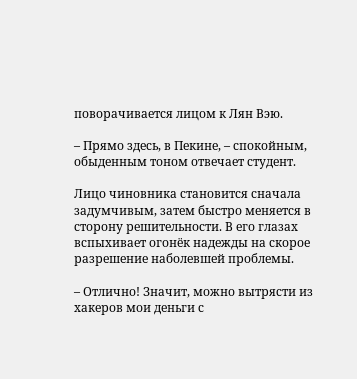поворачивается лицом к Лян Вэю.

– Прямо здесь, в Пекине, – спокойным, обыденным тоном отвечает студент.

Лицо чиновника становится сначала задумчивым, затем быстро меняется в сторону решительности. В его глазах вспыхивает огонёк надежды на скорое разрешение наболевшей проблемы.

– Отлично! Значит, можно вытрясти из хакеров мои деньги с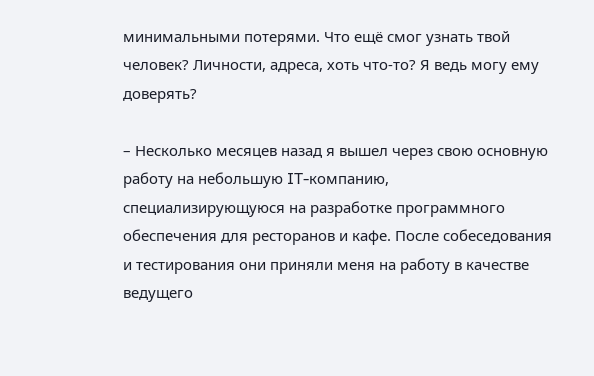минимальными потерями. Что ещё смог узнать твой человек? Личности, адреса, хоть что-то? Я ведь могу ему доверять?

– Несколько месяцев назад я вышел через свою основную работу на небольшую IT-компанию, специализирующуюся на разработке программного обеспечения для ресторанов и кафе. После собеседования и тестирования они приняли меня на работу в качестве ведущего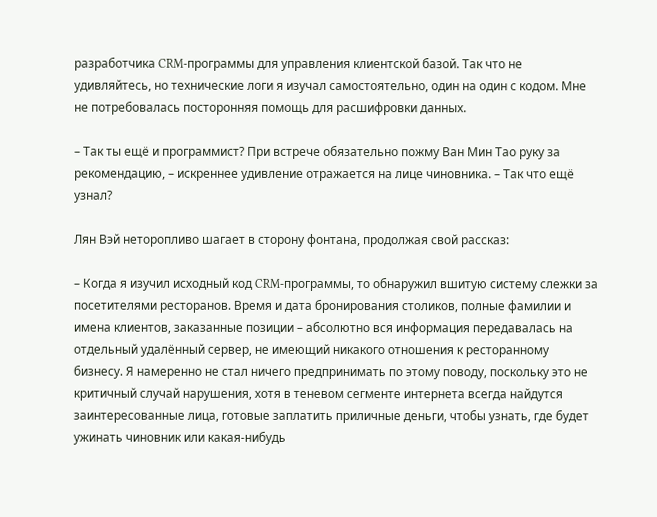разработчика CRM-программы для управления клиентской базой. Так что не удивляйтесь, но технические логи я изучал самостоятельно, один на один с кодом. Мне не потребовалась посторонняя помощь для расшифровки данных.

– Так ты ещё и программист? При встрече обязательно пожму Ван Мин Тао руку за рекомендацию, – искреннее удивление отражается на лице чиновника. – Так что ещё узнал?

Лян Вэй неторопливо шагает в сторону фонтана, продолжая свой рассказ:

– Когда я изучил исходный код CRM-программы, то обнаружил вшитую систему слежки за посетителями ресторанов. Время и дата бронирования столиков, полные фамилии и имена клиентов, заказанные позиции – абсолютно вся информация передавалась на отдельный удалённый сервер, не имеющий никакого отношения к ресторанному бизнесу. Я намеренно не стал ничего предпринимать по этому поводу, поскольку это не критичный случай нарушения, хотя в теневом сегменте интернета всегда найдутся заинтересованные лица, готовые заплатить приличные деньги, чтобы узнать, где будет ужинать чиновник или какая-нибудь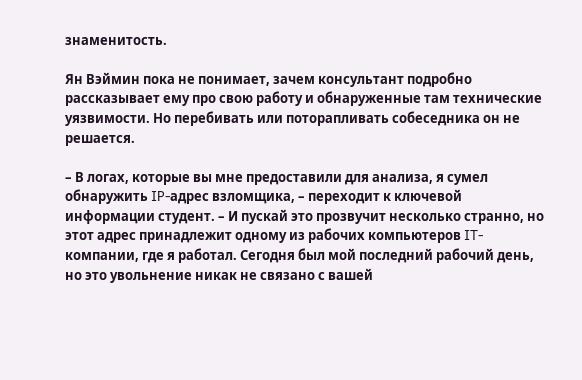знаменитость.

Ян Вэймин пока не понимает, зачем консультант подробно рассказывает ему про свою работу и обнаруженные там технические уязвимости. Но перебивать или поторапливать собеседника он не решается.

– В логах, которые вы мне предоставили для анализа, я сумел обнаружить IP-адрес взломщика, – переходит к ключевой информации студент. – И пускай это прозвучит несколько странно, но этот адрес принадлежит одному из рабочих компьютеров IT-компании, где я работал. Сегодня был мой последний рабочий день, но это увольнение никак не связано с вашей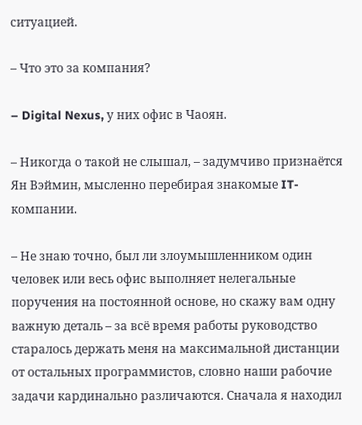ситуацией.

– Что это за компания?

– Digital Nexus, у них офис в Чаоян.

– Никогда о такой не слышал, – задумчиво признаётся Ян Вэймин, мысленно перебирая знакомые IT-компании.

– Не знаю точно, был ли злоумышленником один человек или весь офис выполняет нелегальные поручения на постоянной основе, но скажу вам одну важную деталь – за всё время работы руководство старалось держать меня на максимальной дистанции от остальных программистов, словно наши рабочие задачи кардинально различаются. Сначала я находил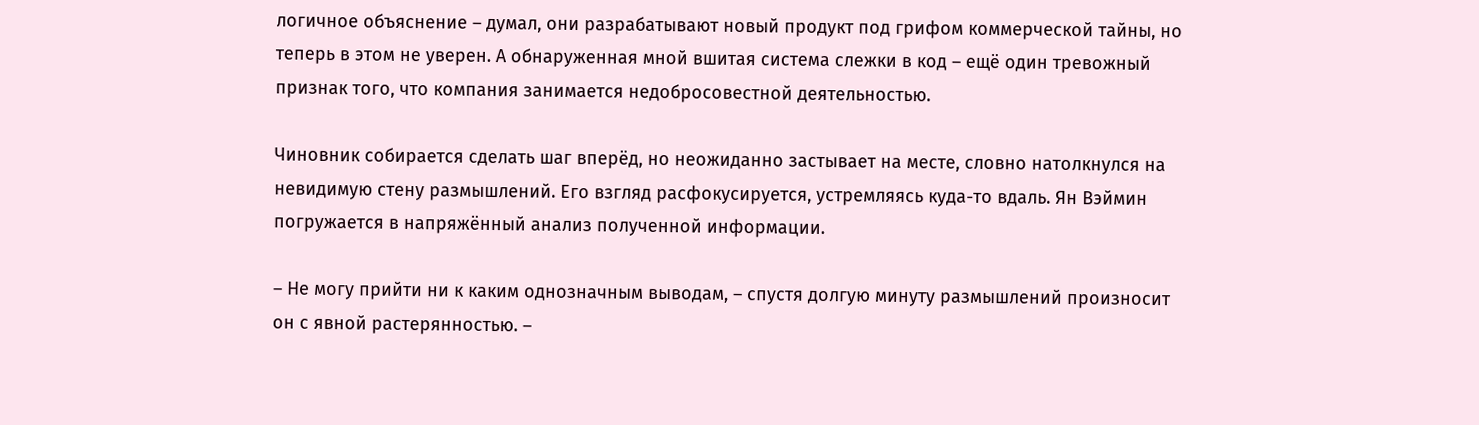логичное объяснение – думал, они разрабатывают новый продукт под грифом коммерческой тайны, но теперь в этом не уверен. А обнаруженная мной вшитая система слежки в код – ещё один тревожный признак того, что компания занимается недобросовестной деятельностью.

Чиновник собирается сделать шаг вперёд, но неожиданно застывает на месте, словно натолкнулся на невидимую стену размышлений. Его взгляд расфокусируется, устремляясь куда-то вдаль. Ян Вэймин погружается в напряжённый анализ полученной информации.

– Не могу прийти ни к каким однозначным выводам, – спустя долгую минуту размышлений произносит он с явной растерянностью. –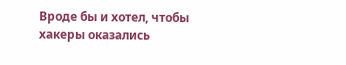Вроде бы и хотел, чтобы хакеры оказались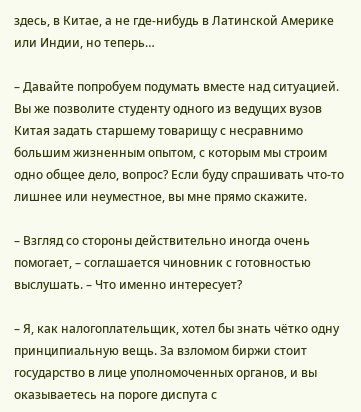здесь, в Китае, а не где-нибудь в Латинской Америке или Индии, но теперь…

– Давайте попробуем подумать вместе над ситуацией. Вы же позволите студенту одного из ведущих вузов Китая задать старшему товарищу с несравнимо большим жизненным опытом, с которым мы строим одно общее дело, вопрос? Если буду спрашивать что-то лишнее или неуместное, вы мне прямо скажите.

– Взгляд со стороны действительно иногда очень помогает, – соглашается чиновник с готовностью выслушать. – Что именно интересует?

– Я, как налогоплательщик, хотел бы знать чётко одну принципиальную вещь. За взломом биржи стоит государство в лице уполномоченных органов, и вы оказываетесь на пороге диспута с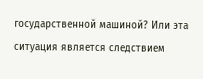государственной машиной? Или эта ситуация является следствием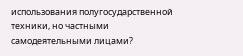использования полугосударственной техники, но частными самодеятельными лицами?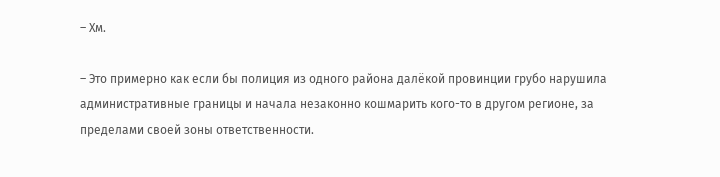– Хм.

– Это примерно как если бы полиция из одного района далёкой провинции грубо нарушила административные границы и начала незаконно кошмарить кого-то в другом регионе, за пределами своей зоны ответственности.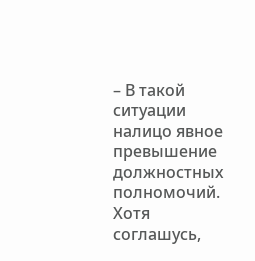– В такой ситуации налицо явное превышение должностных полномочий. Хотя соглашусь,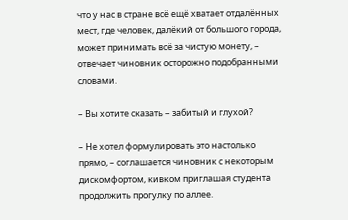что у нас в стране всё ещё хватает отдалённых мест, где человек, далёкий от большого города, может принимать всё за чистую монету, – отвечает чиновник осторожно подобранными словами.

– Вы хотите сказать – забитый и глухой?

– Не хотел формулировать это настолько прямо, – соглашается чиновник с некоторым дискомфортом, кивком приглашая студента продолжить прогулку по аллее.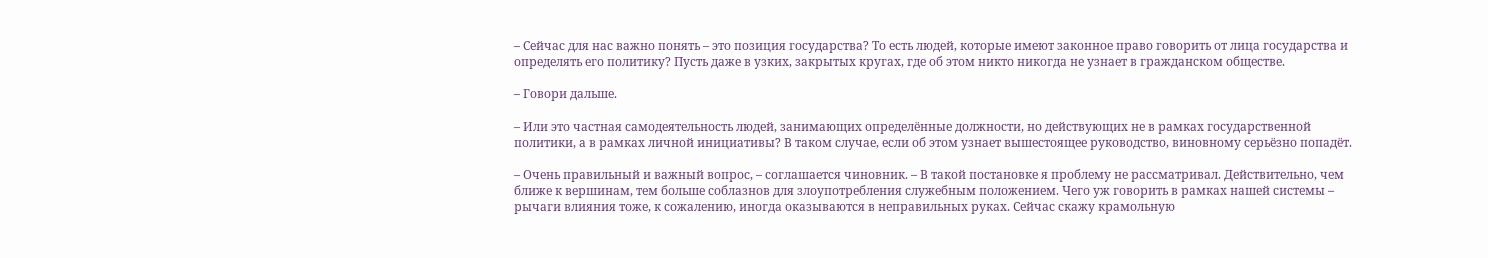– Сейчас для нас важно понять – это позиция государства? То есть людей, которые имеют законное право говорить от лица государства и определять его политику? Пусть даже в узких, закрытых кругах, где об этом никто никогда не узнает в гражданском обществе.

– Говори дальше.

– Или это частная самодеятельность людей, занимающих определённые должности, но действующих не в рамках государственной политики, а в рамках личной инициативы? В таком случае, если об этом узнает вышестоящее руководство, виновному серьёзно попадёт.

– Очень правильный и важный вопрос, – соглашается чиновник. – В такой постановке я проблему не рассматривал. Действительно, чем ближе к вершинам, тем больше соблазнов для злоупотребления служебным положением. Чего уж говорить в рамках нашей системы – рычаги влияния тоже, к сожалению, иногда оказываются в неправильных руках. Сейчас скажу крамольную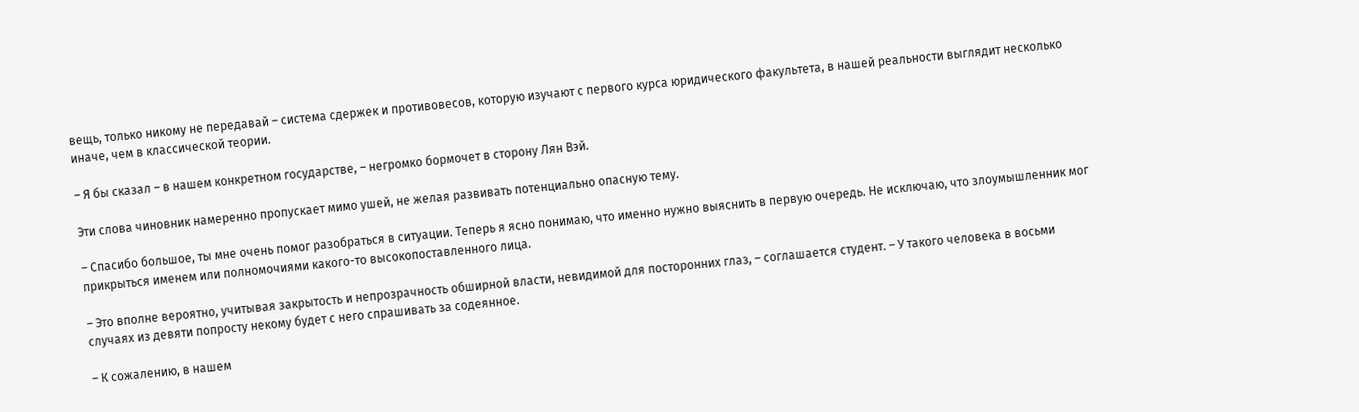вещь, только никому не передавай – система сдержек и противовесов, которую изучают с первого курса юридического факультета, в нашей реальности выглядит несколько иначе, чем в классической теории.

– Я бы сказал – в нашем конкретном государстве, – негромко бормочет в сторону Лян Вэй.

Эти слова чиновник намеренно пропускает мимо ушей, не желая развивать потенциально опасную тему.

– Спасибо большое, ты мне очень помог разобраться в ситуации. Теперь я ясно понимаю, что именно нужно выяснить в первую очередь. Не исключаю, что злоумышленник мог прикрыться именем или полномочиями какого-то высокопоставленного лица.

– Это вполне вероятно, учитывая закрытость и непрозрачность обширной власти, невидимой для посторонних глаз, – соглашается студент. – У такого человека в восьми случаях из девяти попросту некому будет с него спрашивать за содеянное.

– К сожалению, в нашем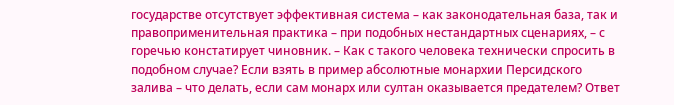государстве отсутствует эффективная система – как законодательная база, так и правоприменительная практика – при подобных нестандартных сценариях, – с горечью констатирует чиновник. – Как с такого человека технически спросить в подобном случае? Если взять в пример абсолютные монархии Персидского залива – что делать, если сам монарх или султан оказывается предателем? Ответ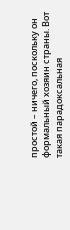простой – ничего, поскольку он формальный хозяин страны. Вот такая парадоксальная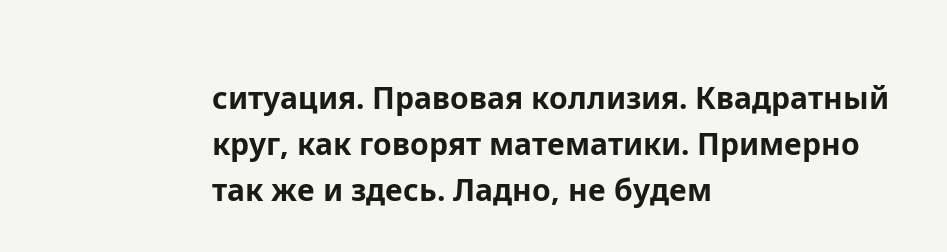ситуация. Правовая коллизия. Квадратный круг, как говорят математики. Примерно так же и здесь. Ладно, не будем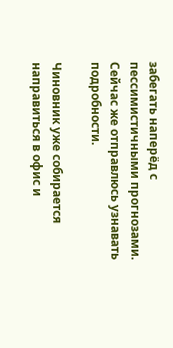забегать наперёд с пессимистичными прогнозами. Сейчас же отправлюсь узнавать подробности.

Чиновник уже собирается направиться в офис и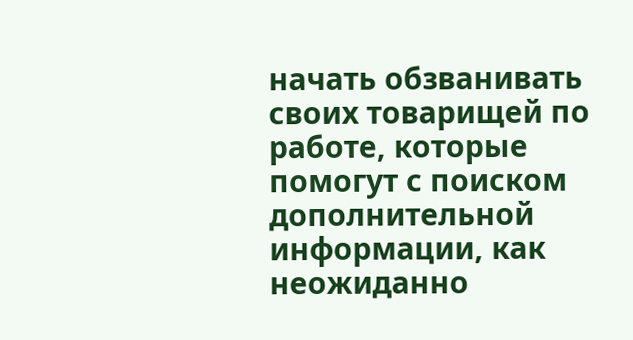начать обзванивать своих товарищей по работе, которые помогут с поиском дополнительной информации, как неожиданно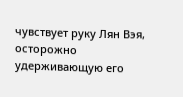чувствует руку Лян Вэя, осторожно удерживающую его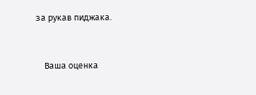за рукав пиджака.


    Ваша оценка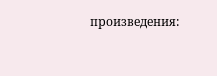произведения: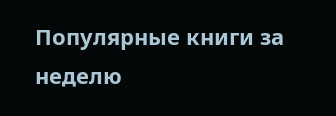Популярные книги за неделю